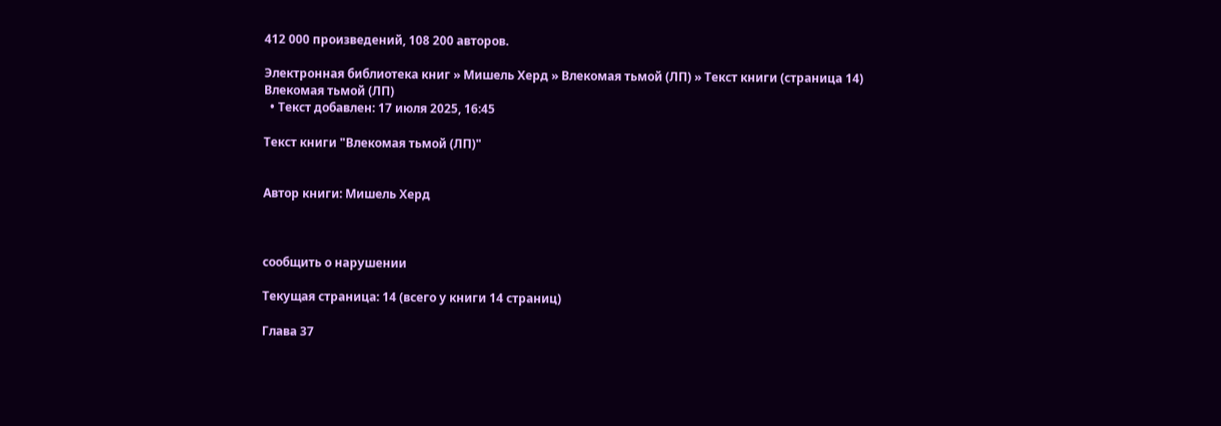412 000 произведений, 108 200 авторов.

Электронная библиотека книг » Мишель Херд » Влекомая тьмой (ЛП) » Текст книги (страница 14)
Влекомая тьмой (ЛП)
  • Текст добавлен: 17 июля 2025, 16:45

Текст книги "Влекомая тьмой (ЛП)"


Автор книги: Мишель Херд



сообщить о нарушении

Текущая страница: 14 (всего у книги 14 страниц)

Глава 37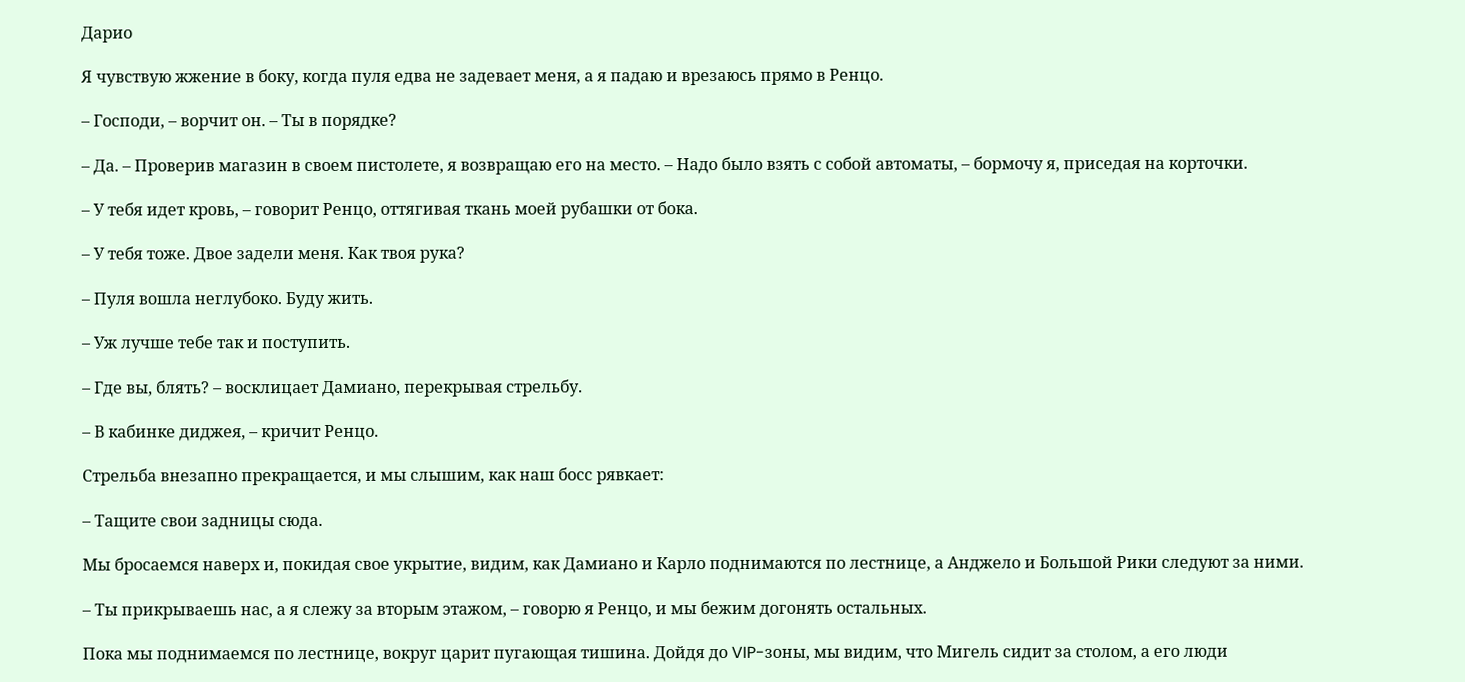Дарио

Я чувствую жжение в боку, когда пуля едва не задевает меня, а я падаю и врезаюсь прямо в Ренцо.

– Господи, – ворчит он. – Ты в порядке?

– Да. – Проверив магазин в своем пистолете, я возвращаю его на место. – Надо было взять с собой автоматы, – бормочу я, приседая на корточки.

– У тебя идет кровь, – говорит Ренцо, оттягивая ткань моей рубашки от бока.

– У тебя тоже. Двое задели меня. Как твоя рука?

– Пуля вошла неглубоко. Буду жить.

– Уж лучше тебе так и поступить.

– Где вы, блять? – восклицает Дамиано, перекрывая стрельбу.

– В кабинке диджея, – кричит Ренцо.

Стрельба внезапно прекращается, и мы слышим, как наш босс рявкает:

– Тащите свои задницы сюда.

Мы бросаемся наверх и, покидая свое укрытие, видим, как Дамиано и Карло поднимаются по лестнице, а Анджело и Большой Рики следуют за ними.

– Ты прикрываешь нас, а я слежу за вторым этажом, – говорю я Ренцо, и мы бежим догонять остальных.

Пока мы поднимаемся по лестнице, вокруг царит пугающая тишина. Дойдя до VIP-зоны, мы видим, что Мигель сидит за столом, а его люди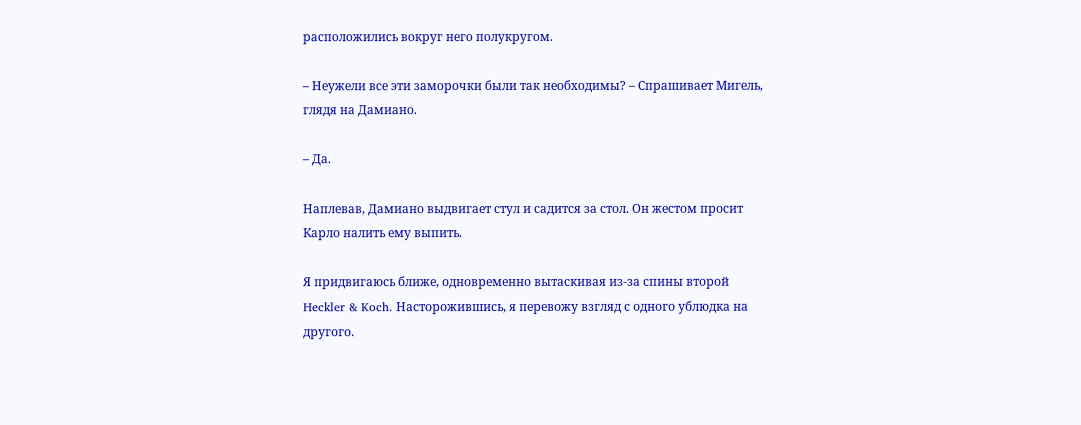расположились вокруг него полукругом.

– Неужели все эти заморочки были так необходимы? – Спрашивает Мигель, глядя на Дамиано.

– Да.

Наплевав, Дамиано выдвигает стул и садится за стол. Он жестом просит Карло налить ему выпить.

Я придвигаюсь ближе, одновременно вытаскивая из-за спины второй Heckler & Koch. Насторожившись, я перевожу взгляд с одного ублюдка на другого.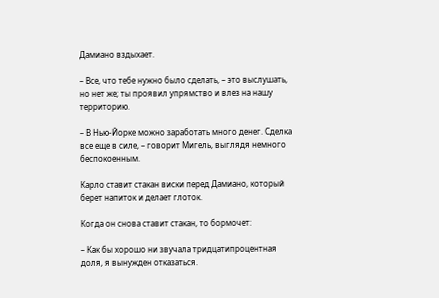Дамиано вздыхает.

– Все, что тебе нужно было сделать, – это выслушать, но нет же; ты проявил упрямство и влез на нашу территорию.

– В Нью-Йорке можно заработать много денег. Сделка все еще в силе, – говорит Мигель, выглядя немного беспокоенным.

Карло ставит стакан виски перед Дамиано, который берет напиток и делает глоток.

Когда он снова ставит стакан, то бормочет:

– Как бы хорошо ни звучала тридцатипроцентная доля, я вынужден отказаться.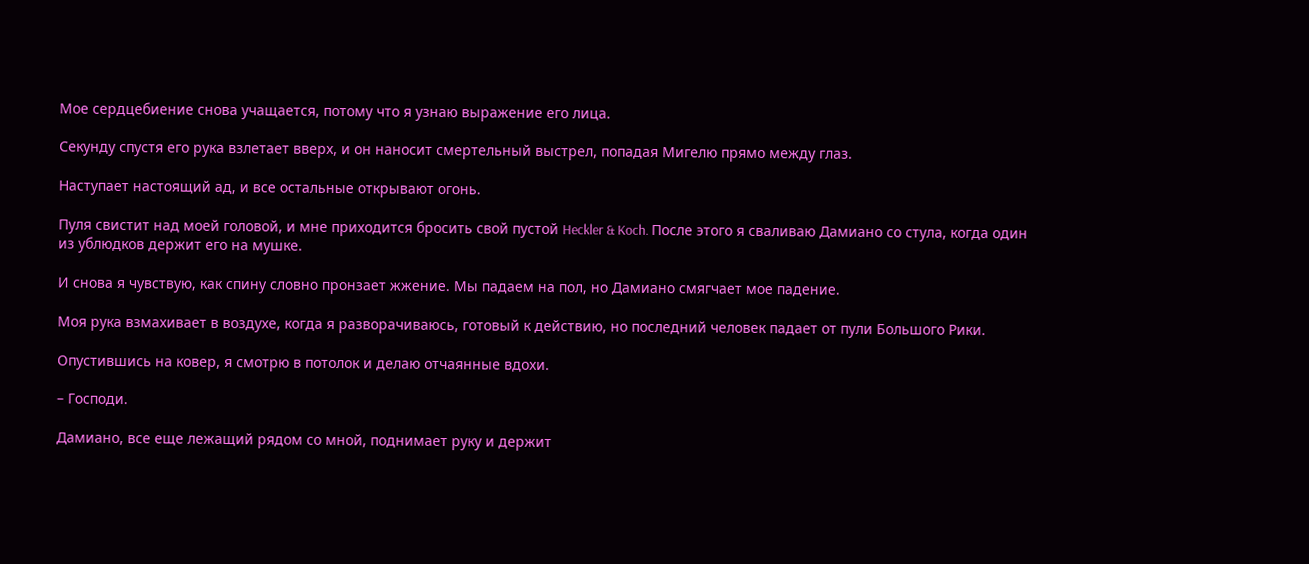Мое сердцебиение снова учащается, потому что я узнаю выражение его лица.

Секунду спустя его рука взлетает вверх, и он наносит смертельный выстрел, попадая Мигелю прямо между глаз.

Наступает настоящий ад, и все остальные открывают огонь.

Пуля свистит над моей головой, и мне приходится бросить свой пустой Heckler & Koch. После этого я сваливаю Дамиано со стула, когда один из ублюдков держит его на мушке.

И снова я чувствую, как спину словно пронзает жжение. Мы падаем на пол, но Дамиано смягчает мое падение.

Моя рука взмахивает в воздухе, когда я разворачиваюсь, готовый к действию, но последний человек падает от пули Большого Рики.

Опустившись на ковер, я смотрю в потолок и делаю отчаянные вдохи.

– Господи.

Дамиано, все еще лежащий рядом со мной, поднимает руку и держит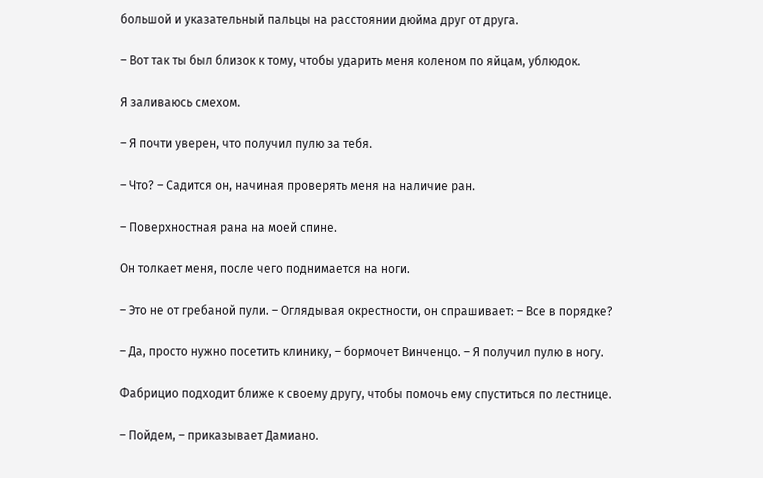большой и указательный пальцы на расстоянии дюйма друг от друга.

– Вот так ты был близок к тому, чтобы ударить меня коленом по яйцам, ублюдок.

Я заливаюсь смехом.

– Я почти уверен, что получил пулю за тебя.

– Что? – Садится он, начиная проверять меня на наличие ран.

– Поверхностная рана на моей спине.

Он толкает меня, после чего поднимается на ноги.

– Это не от гребаной пули. – Оглядывая окрестности, он спрашивает: – Все в порядке?

– Да, просто нужно посетить клинику, – бормочет Винченцо. – Я получил пулю в ногу.

Фабрицио подходит ближе к своему другу, чтобы помочь ему спуститься по лестнице.

– Пойдем, – приказывает Дамиано.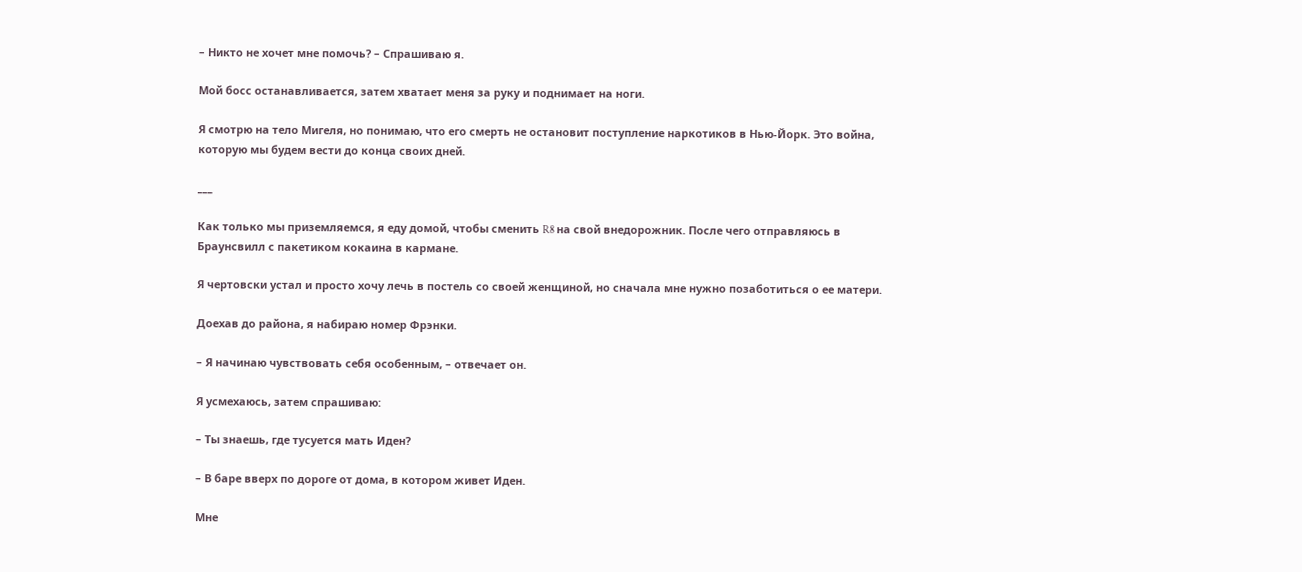– Никто не хочет мне помочь? – Спрашиваю я.

Мой босс останавливается, затем хватает меня за руку и поднимает на ноги.

Я смотрю на тело Мигеля, но понимаю, что его смерть не остановит поступление наркотиков в Нью-Йорк. Это война, которую мы будем вести до конца своих дней.

___

Как только мы приземляемся, я еду домой, чтобы сменить R8 на свой внедорожник. После чего отправляюсь в Браунсвилл с пакетиком кокаина в кармане.

Я чертовски устал и просто хочу лечь в постель со своей женщиной, но сначала мне нужно позаботиться о ее матери.

Доехав до района, я набираю номер Фрэнки.

– Я начинаю чувствовать себя особенным, – отвечает он.

Я усмехаюсь, затем спрашиваю:

– Ты знаешь, где тусуется мать Иден?

– В баре вверх по дороге от дома, в котором живет Иден.

Мне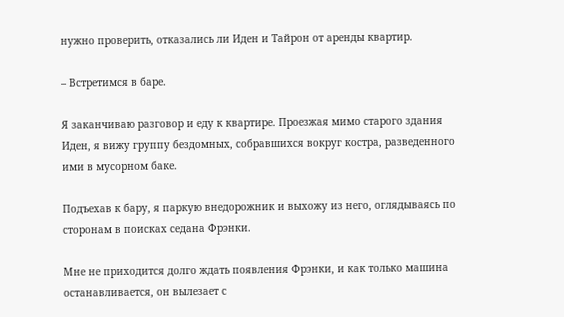нужно проверить, отказались ли Иден и Тайрон от аренды квартир.

– Встретимся в баре.

Я заканчиваю разговор и еду к квартире. Проезжая мимо старого здания Иден, я вижу группу бездомных, собравшихся вокруг костра, разведенного ими в мусорном баке.

Подъехав к бару, я паркую внедорожник и выхожу из него, оглядываясь по сторонам в поисках седана Фрэнки.

Мне не приходится долго ждать появления Фрэнки, и как только машина останавливается, он вылезает с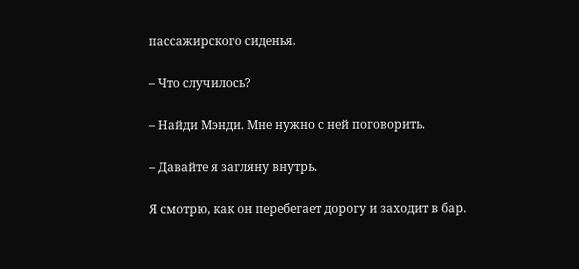пассажирского сиденья.

– Что случилось?

– Найди Мэнди. Мне нужно с ней поговорить.

– Давайте я загляну внутрь.

Я смотрю, как он перебегает дорогу и заходит в бар.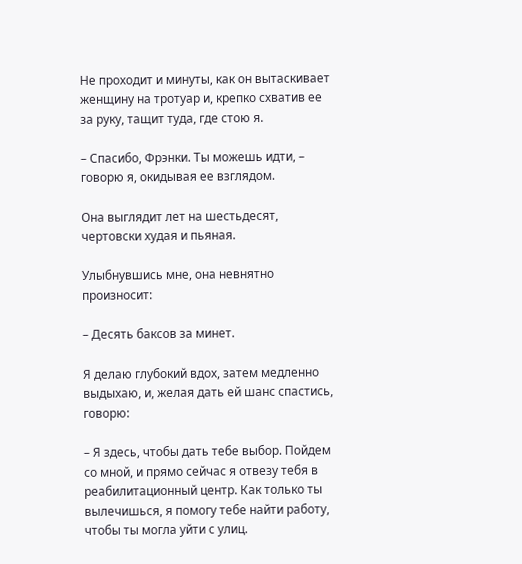Не проходит и минуты, как он вытаскивает женщину на тротуар и, крепко схватив ее за руку, тащит туда, где стою я.

– Спасибо, Фрэнки. Ты можешь идти, – говорю я, окидывая ее взглядом.

Она выглядит лет на шестьдесят, чертовски худая и пьяная.

Улыбнувшись мне, она невнятно произносит:

– Десять баксов за минет.

Я делаю глубокий вдох, затем медленно выдыхаю, и, желая дать ей шанс спастись, говорю:

– Я здесь, чтобы дать тебе выбор. Пойдем со мной, и прямо сейчас я отвезу тебя в реабилитационный центр. Как только ты вылечишься, я помогу тебе найти работу, чтобы ты могла уйти с улиц.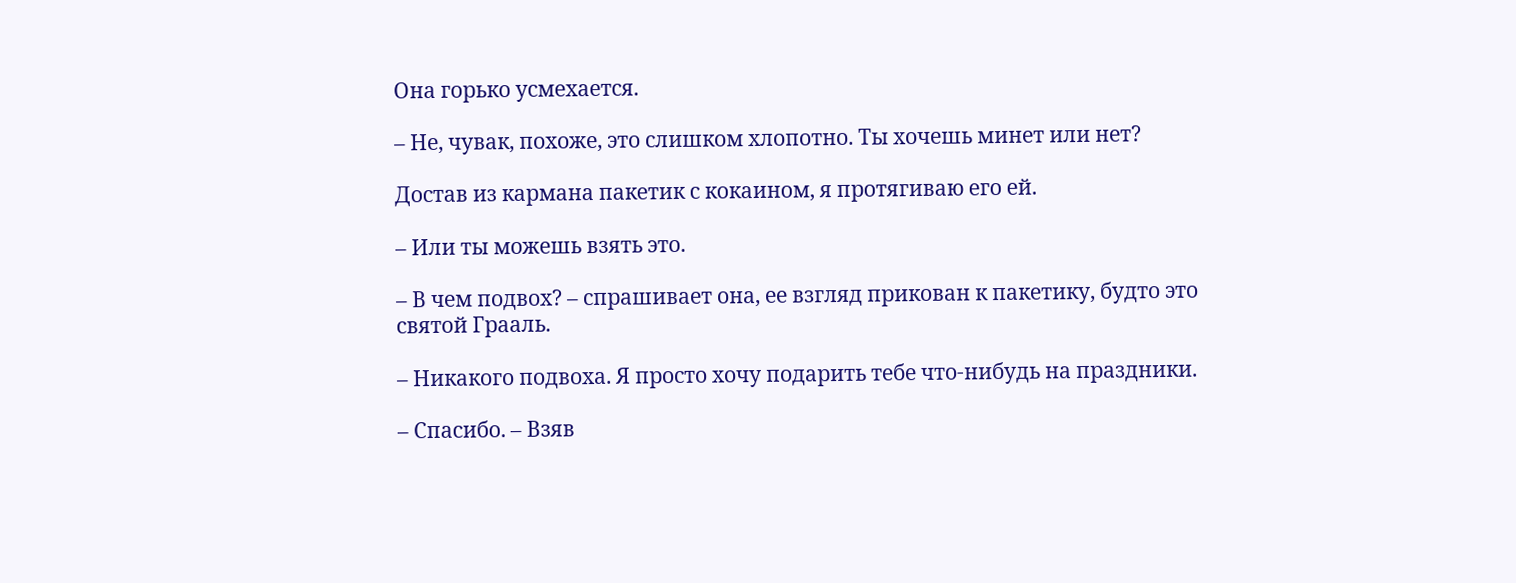Она горько усмехается.

– Не, чувак, похоже, это слишком хлопотно. Ты хочешь минет или нет?

Достав из кармана пакетик с кокаином, я протягиваю его ей.

– Или ты можешь взять это.

– В чем подвох? – спрашивает она, ее взгляд прикован к пакетику, будто это святой Грааль.

– Никакого подвоха. Я просто хочу подарить тебе что-нибудь на праздники.

– Спасибо. – Взяв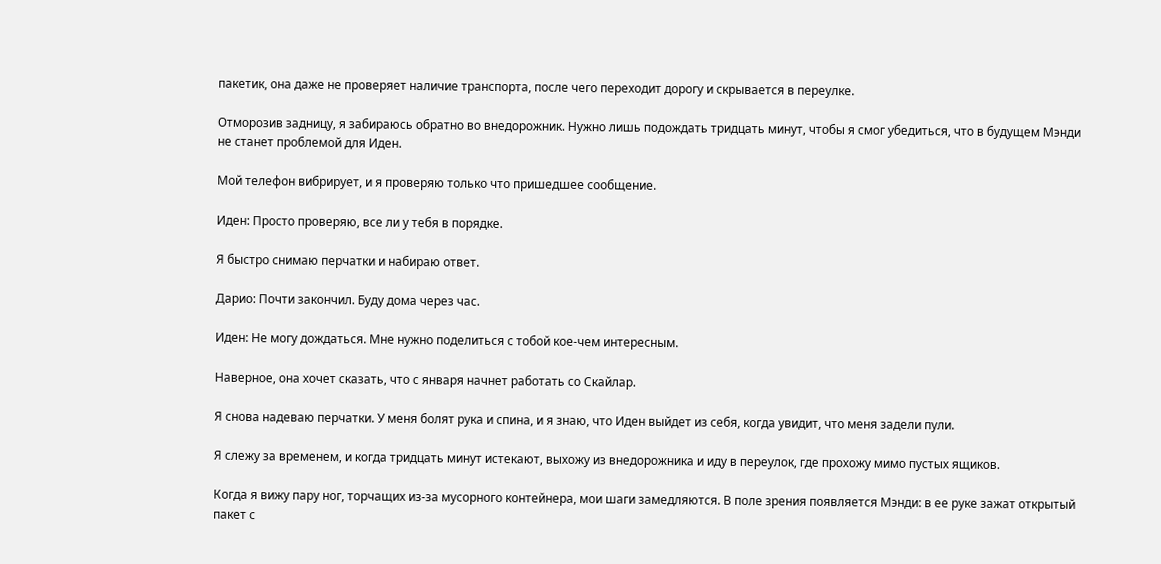пакетик, она даже не проверяет наличие транспорта, после чего переходит дорогу и скрывается в переулке.

Отморозив задницу, я забираюсь обратно во внедорожник. Нужно лишь подождать тридцать минут, чтобы я смог убедиться, что в будущем Мэнди не станет проблемой для Иден.

Мой телефон вибрирует, и я проверяю только что пришедшее сообщение.

Иден: Просто проверяю, все ли у тебя в порядке.

Я быстро снимаю перчатки и набираю ответ.

Дарио: Почти закончил. Буду дома через час.

Иден: Не могу дождаться. Мне нужно поделиться с тобой кое-чем интересным.

Наверное, она хочет сказать, что с января начнет работать со Скайлар.

Я снова надеваю перчатки. У меня болят рука и спина, и я знаю, что Иден выйдет из себя, когда увидит, что меня задели пули.

Я слежу за временем, и когда тридцать минут истекают, выхожу из внедорожника и иду в переулок, где прохожу мимо пустых ящиков.

Когда я вижу пару ног, торчащих из-за мусорного контейнера, мои шаги замедляются. В поле зрения появляется Мэнди: в ее руке зажат открытый пакет с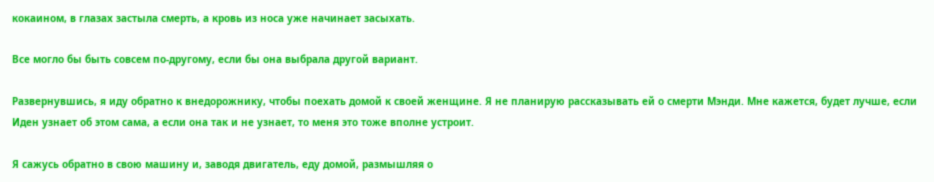кокаином, в глазах застыла смерть, а кровь из носа уже начинает засыхать.

Все могло бы быть совсем по-другому, если бы она выбрала другой вариант.

Развернувшись, я иду обратно к внедорожнику, чтобы поехать домой к своей женщине. Я не планирую рассказывать ей о смерти Мэнди. Мне кажется, будет лучше, если Иден узнает об этом сама, а если она так и не узнает, то меня это тоже вполне устроит.

Я сажусь обратно в свою машину и, заводя двигатель, еду домой, размышляя о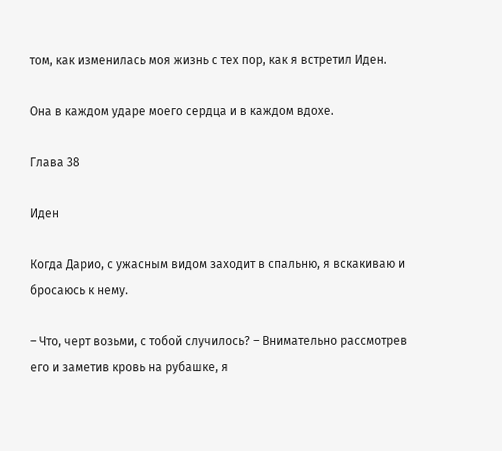том, как изменилась моя жизнь с тех пор, как я встретил Иден.

Она в каждом ударе моего сердца и в каждом вдохе.

Глава 38

Иден

Когда Дарио, с ужасным видом заходит в спальню, я вскакиваю и бросаюсь к нему.

– Что, черт возьми, с тобой случилось? – Внимательно рассмотрев его и заметив кровь на рубашке, я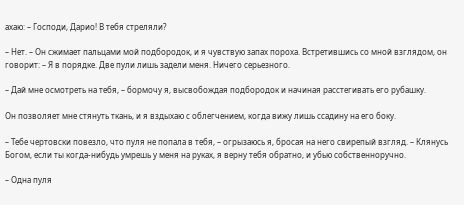ахаю: – Господи, Дарио! В тебя стреляли?

– Нет. – Он сжимает пальцами мой подбородок, и я чувствую запах пороха. Встретившись со мной взглядом, он говорит: – Я в порядке. Две пули лишь задели меня. Ничего серьезного.

– Дай мне осмотреть на тебя, – бормочу я, высвобождая подбородок и начиная расстегивать его рубашку.

Он позволяет мне стянуть ткань, и я вздыхаю с облегчением, когда вижу лишь ссадину на его боку.

– Тебе чертовски повезло, что пуля не попала в тебя, – огрызаюсь я, бросая на него свирепый взгляд. – Клянусь Богом, если ты когда-нибудь умрешь у меня на руках, я верну тебя обратно, и убью собственноручно.

– Одна пуля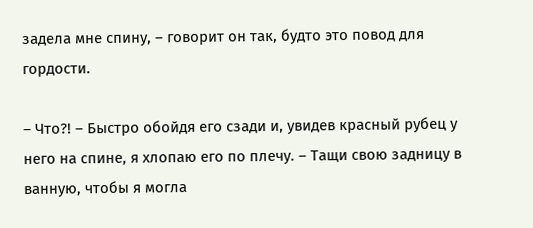задела мне спину, – говорит он так, будто это повод для гордости.

– Что?! – Быстро обойдя его сзади и, увидев красный рубец у него на спине, я хлопаю его по плечу. – Тащи свою задницу в ванную, чтобы я могла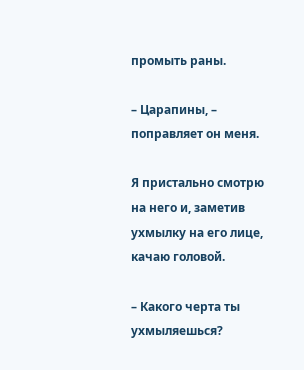промыть раны.

– Царапины, – поправляет он меня.

Я пристально смотрю на него и, заметив ухмылку на его лице, качаю головой.

– Какого черта ты ухмыляешься?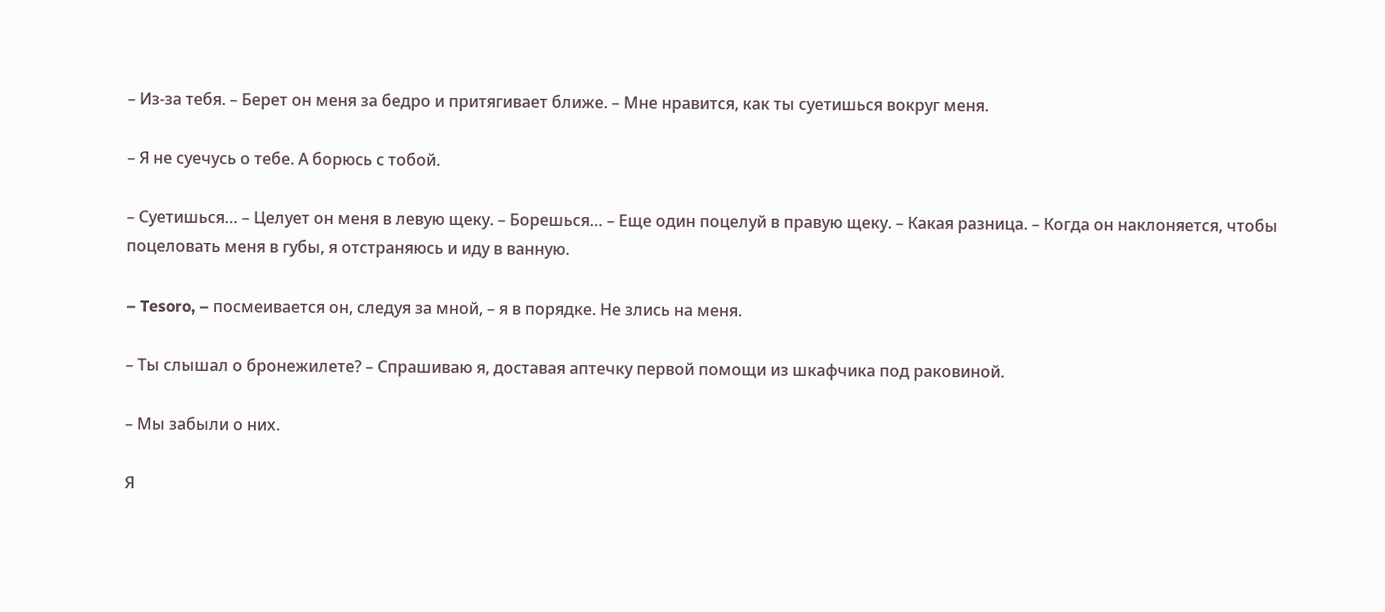– Из-за тебя. – Берет он меня за бедро и притягивает ближе. – Мне нравится, как ты суетишься вокруг меня.

– Я не суечусь о тебе. А борюсь с тобой.

– Суетишься… – Целует он меня в левую щеку. – Борешься… – Еще один поцелуй в правую щеку. – Какая разница. – Когда он наклоняется, чтобы поцеловать меня в губы, я отстраняюсь и иду в ванную.

– Tesoro, – посмеивается он, следуя за мной, – я в порядке. Не злись на меня.

– Ты слышал о бронежилете? – Спрашиваю я, доставая аптечку первой помощи из шкафчика под раковиной.

– Мы забыли о них.

Я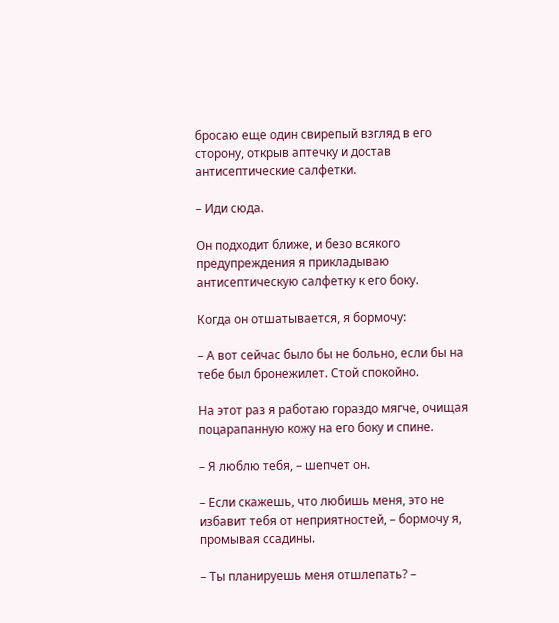бросаю еще один свирепый взгляд в его сторону, открыв аптечку и достав антисептические салфетки.

– Иди сюда.

Он подходит ближе, и безо всякого предупреждения я прикладываю антисептическую салфетку к его боку.

Когда он отшатывается, я бормочу:

– А вот сейчас было бы не больно, если бы на тебе был бронежилет. Стой спокойно.

На этот раз я работаю гораздо мягче, очищая поцарапанную кожу на его боку и спине.

– Я люблю тебя, – шепчет он.

– Если скажешь, что любишь меня, это не избавит тебя от неприятностей, – бормочу я, промывая ссадины.

– Ты планируешь меня отшлепать? –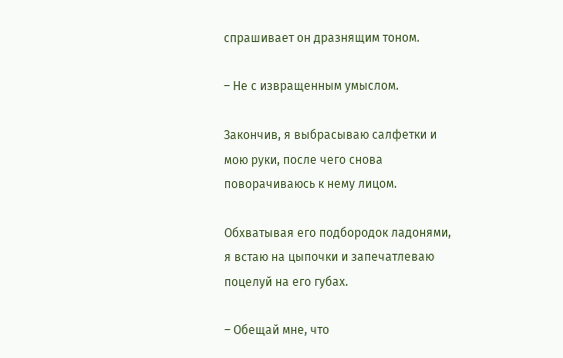спрашивает он дразнящим тоном.

– Не с извращенным умыслом.

Закончив, я выбрасываю салфетки и мою руки, после чего снова поворачиваюсь к нему лицом.

Обхватывая его подбородок ладонями, я встаю на цыпочки и запечатлеваю поцелуй на его губах.

– Обещай мне, что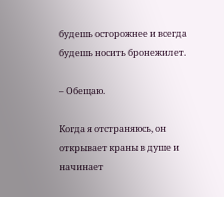будешь осторожнее и всегда будешь носить бронежилет.

– Обещаю.

Когда я отстраняюсь, он открывает краны в душе и начинает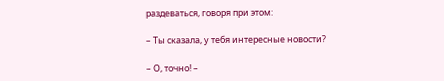раздеваться, говоря при этом:

– Ты сказала, у тебя интересные новости?

– О, точно! –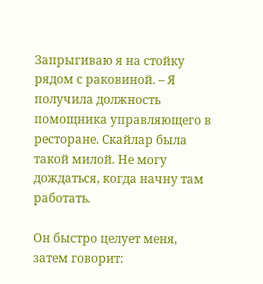Запрыгиваю я на стойку рядом с раковиной. – Я получила должность помощника управляющего в ресторане. Скайлар была такой милой. Не могу дождаться, когда начну там работать.

Он быстро целует меня, затем говорит: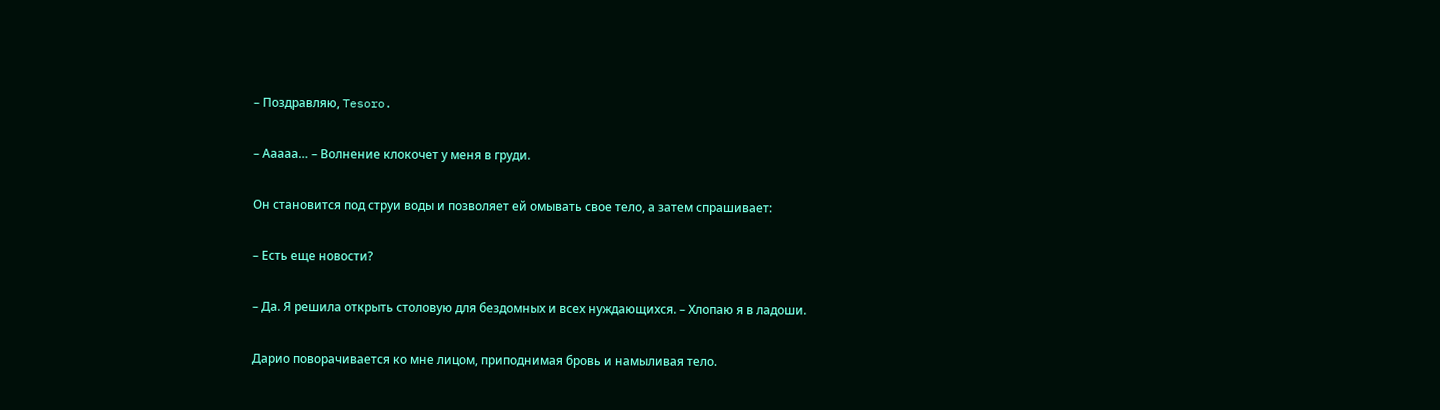– Поздравляю, Tesoro.

– Ааааа… – Волнение клокочет у меня в груди.

Он становится под струи воды и позволяет ей омывать свое тело, а затем спрашивает:

– Есть еще новости?

– Да. Я решила открыть столовую для бездомных и всех нуждающихся. – Хлопаю я в ладоши.

Дарио поворачивается ко мне лицом, приподнимая бровь и намыливая тело.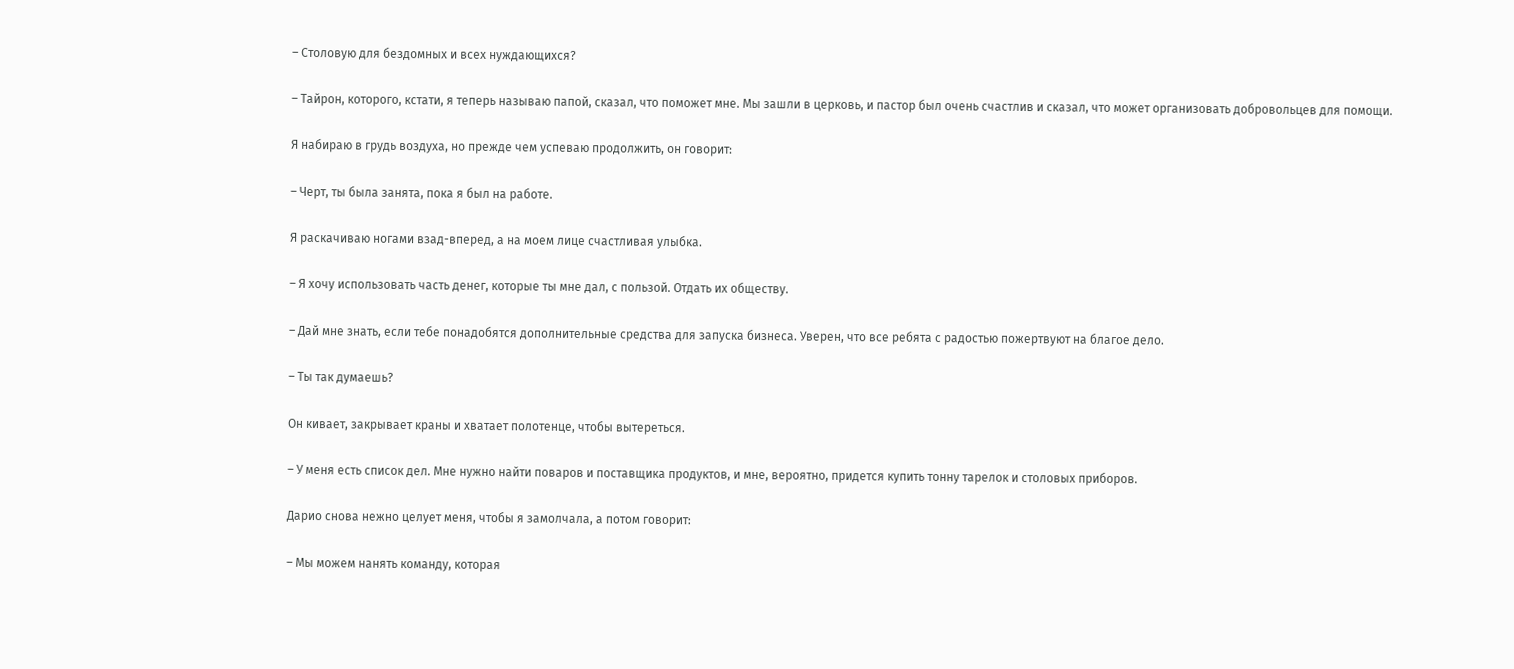– Столовую для бездомных и всех нуждающихся?

– Тайрон, которого, кстати, я теперь называю папой, сказал, что поможет мне. Мы зашли в церковь, и пастор был очень счастлив и сказал, что может организовать добровольцев для помощи.

Я набираю в грудь воздуха, но прежде чем успеваю продолжить, он говорит:

– Черт, ты была занята, пока я был на работе.

Я раскачиваю ногами взад-вперед, а на моем лице счастливая улыбка.

– Я хочу использовать часть денег, которые ты мне дал, с пользой. Отдать их обществу.

– Дай мне знать, если тебе понадобятся дополнительные средства для запуска бизнеса. Уверен, что все ребята с радостью пожертвуют на благое дело.

– Ты так думаешь?

Он кивает, закрывает краны и хватает полотенце, чтобы вытереться.

– У меня есть список дел. Мне нужно найти поваров и поставщика продуктов, и мне, вероятно, придется купить тонну тарелок и столовых приборов.

Дарио снова нежно целует меня, чтобы я замолчала, а потом говорит:

– Мы можем нанять команду, которая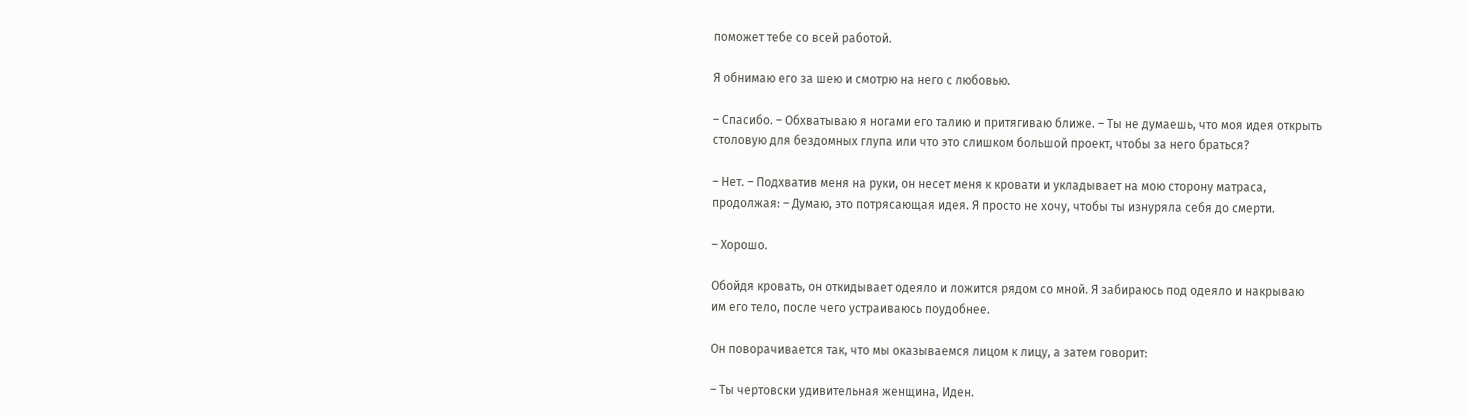поможет тебе со всей работой.

Я обнимаю его за шею и смотрю на него с любовью.

– Спасибо. – Обхватываю я ногами его талию и притягиваю ближе. – Ты не думаешь, что моя идея открыть столовую для бездомных глупа или что это слишком большой проект, чтобы за него браться?

– Нет. – Подхватив меня на руки, он несет меня к кровати и укладывает на мою сторону матраса, продолжая: – Думаю, это потрясающая идея. Я просто не хочу, чтобы ты изнуряла себя до смерти.

– Хорошо.

Обойдя кровать, он откидывает одеяло и ложится рядом со мной. Я забираюсь под одеяло и накрываю им его тело, после чего устраиваюсь поудобнее.

Он поворачивается так, что мы оказываемся лицом к лицу, а затем говорит:

– Ты чертовски удивительная женщина, Иден.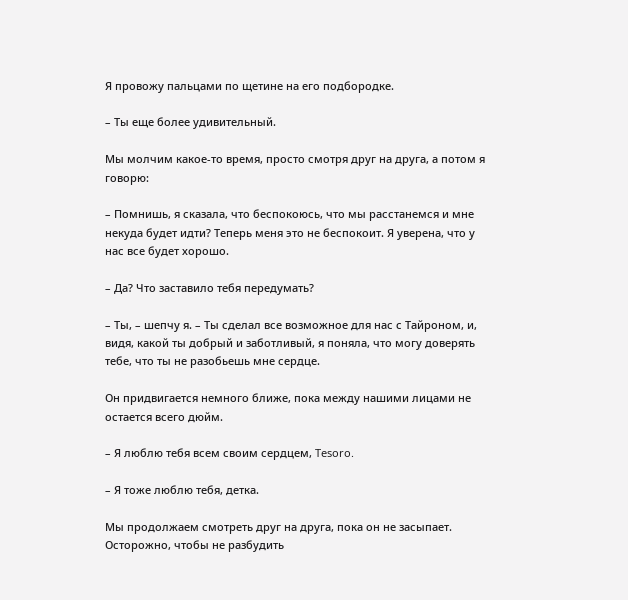Я провожу пальцами по щетине на его подбородке.

– Ты еще более удивительный.

Мы молчим какое-то время, просто смотря друг на друга, а потом я говорю:

– Помнишь, я сказала, что беспокоюсь, что мы расстанемся и мне некуда будет идти? Теперь меня это не беспокоит. Я уверена, что у нас все будет хорошо.

– Да? Что заставило тебя передумать?

– Ты, – шепчу я. – Ты сделал все возможное для нас с Тайроном, и, видя, какой ты добрый и заботливый, я поняла, что могу доверять тебе, что ты не разобьешь мне сердце.

Он придвигается немного ближе, пока между нашими лицами не остается всего дюйм.

– Я люблю тебя всем своим сердцем, Tesoro.

– Я тоже люблю тебя, детка.

Мы продолжаем смотреть друг на друга, пока он не засыпает. Осторожно, чтобы не разбудить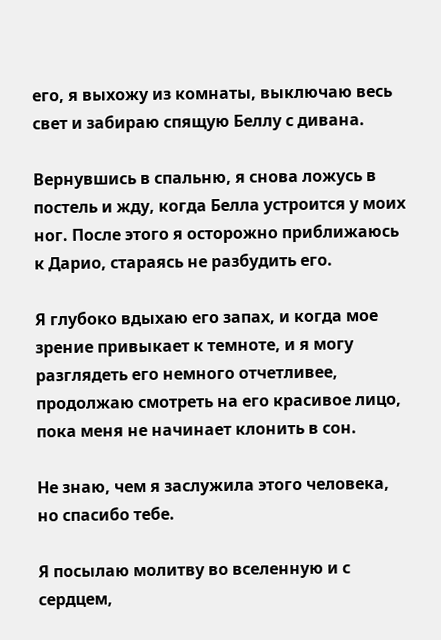его, я выхожу из комнаты, выключаю весь свет и забираю спящую Беллу с дивана.

Вернувшись в спальню, я снова ложусь в постель и жду, когда Белла устроится у моих ног. После этого я осторожно приближаюсь к Дарио, стараясь не разбудить его.

Я глубоко вдыхаю его запах, и когда мое зрение привыкает к темноте, и я могу разглядеть его немного отчетливее, продолжаю смотреть на его красивое лицо, пока меня не начинает клонить в сон.

Не знаю, чем я заслужила этого человека, но спасибо тебе.

Я посылаю молитву во вселенную и с сердцем,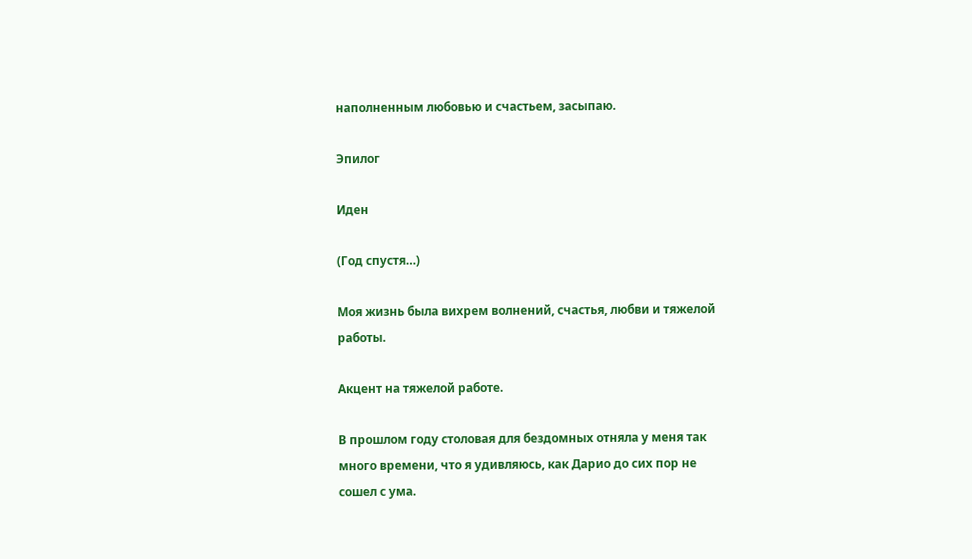наполненным любовью и счастьем, засыпаю.

Эпилог

Иден

(Год спустя…)

Моя жизнь была вихрем волнений, счастья, любви и тяжелой работы.

Акцент на тяжелой работе.

В прошлом году столовая для бездомных отняла у меня так много времени, что я удивляюсь, как Дарио до сих пор не сошел с ума.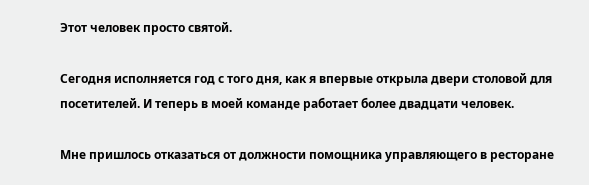Этот человек просто святой.

Сегодня исполняется год с того дня, как я впервые открыла двери столовой для посетителей. И теперь в моей команде работает более двадцати человек.

Мне пришлось отказаться от должности помощника управляющего в ресторане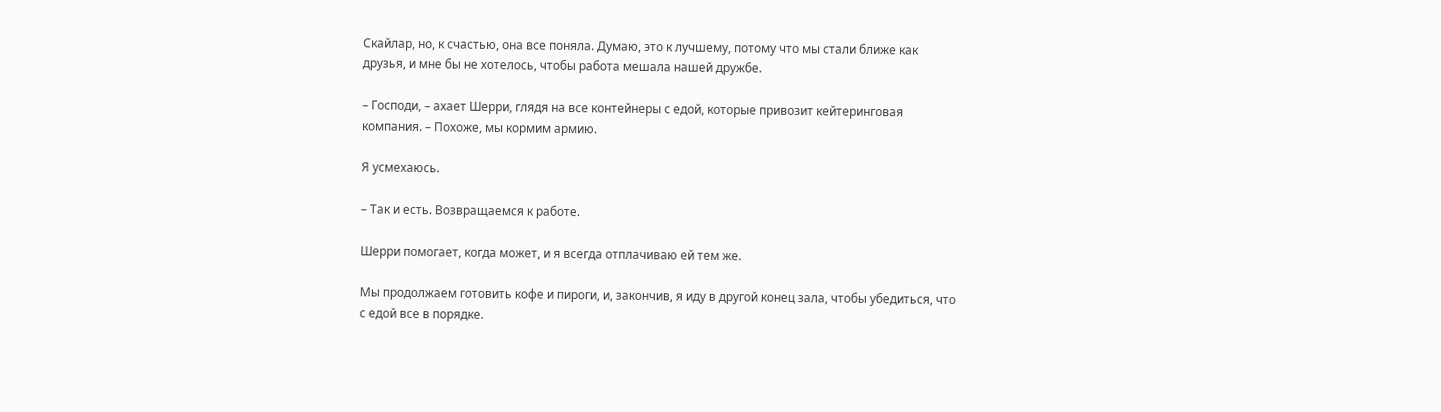Скайлар, но, к счастью, она все поняла. Думаю, это к лучшему, потому что мы стали ближе как друзья, и мне бы не хотелось, чтобы работа мешала нашей дружбе.

– Господи, – ахает Шерри, глядя на все контейнеры с едой, которые привозит кейтеринговая компания. – Похоже, мы кормим армию.

Я усмехаюсь.

– Так и есть. Возвращаемся к работе.

Шерри помогает, когда может, и я всегда отплачиваю ей тем же.

Мы продолжаем готовить кофе и пироги, и, закончив, я иду в другой конец зала, чтобы убедиться, что с едой все в порядке.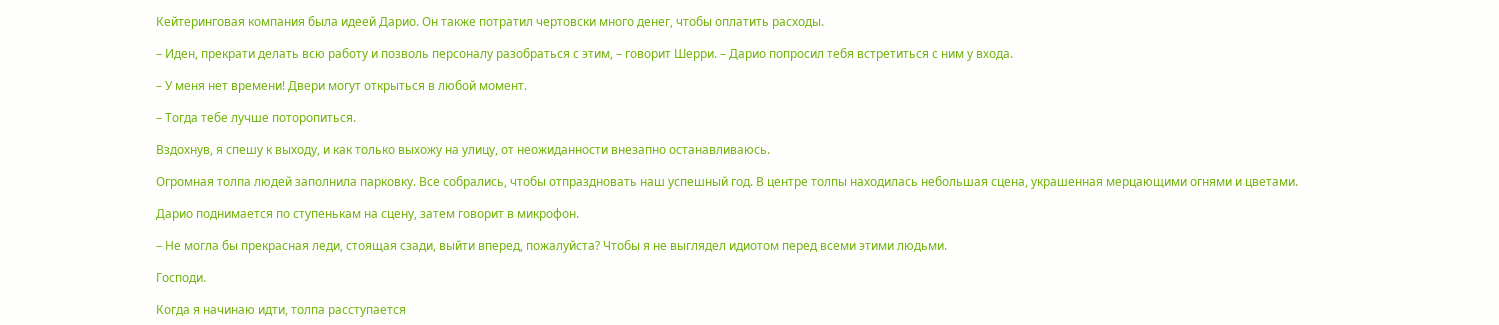Кейтеринговая компания была идеей Дарио. Он также потратил чертовски много денег, чтобы оплатить расходы.

– Иден, прекрати делать всю работу и позволь персоналу разобраться с этим, – говорит Шерри. – Дарио попросил тебя встретиться с ним у входа.

– У меня нет времени! Двери могут открыться в любой момент.

– Тогда тебе лучше поторопиться.

Вздохнув, я спешу к выходу, и как только выхожу на улицу, от неожиданности внезапно останавливаюсь.

Огромная толпа людей заполнила парковку. Все собрались, чтобы отпраздновать наш успешный год. В центре толпы находилась небольшая сцена, украшенная мерцающими огнями и цветами.

Дарио поднимается по ступенькам на сцену, затем говорит в микрофон.

– Не могла бы прекрасная леди, стоящая сзади, выйти вперед, пожалуйста? Чтобы я не выглядел идиотом перед всеми этими людьми.

Господи.

Когда я начинаю идти, толпа расступается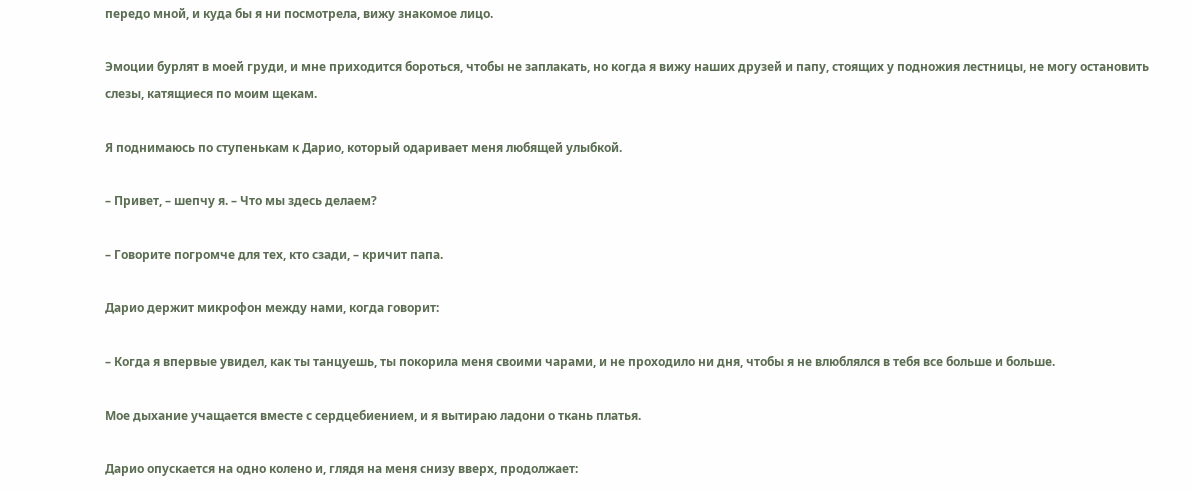передо мной, и куда бы я ни посмотрела, вижу знакомое лицо.

Эмоции бурлят в моей груди, и мне приходится бороться, чтобы не заплакать, но когда я вижу наших друзей и папу, стоящих у подножия лестницы, не могу остановить слезы, катящиеся по моим щекам.

Я поднимаюсь по ступенькам к Дарио, который одаривает меня любящей улыбкой.

– Привет, – шепчу я. – Что мы здесь делаем?

– Говорите погромче для тех, кто сзади, – кричит папа.

Дарио держит микрофон между нами, когда говорит:

– Когда я впервые увидел, как ты танцуешь, ты покорила меня своими чарами, и не проходило ни дня, чтобы я не влюблялся в тебя все больше и больше.

Мое дыхание учащается вместе с сердцебиением, и я вытираю ладони о ткань платья.

Дарио опускается на одно колено и, глядя на меня снизу вверх, продолжает: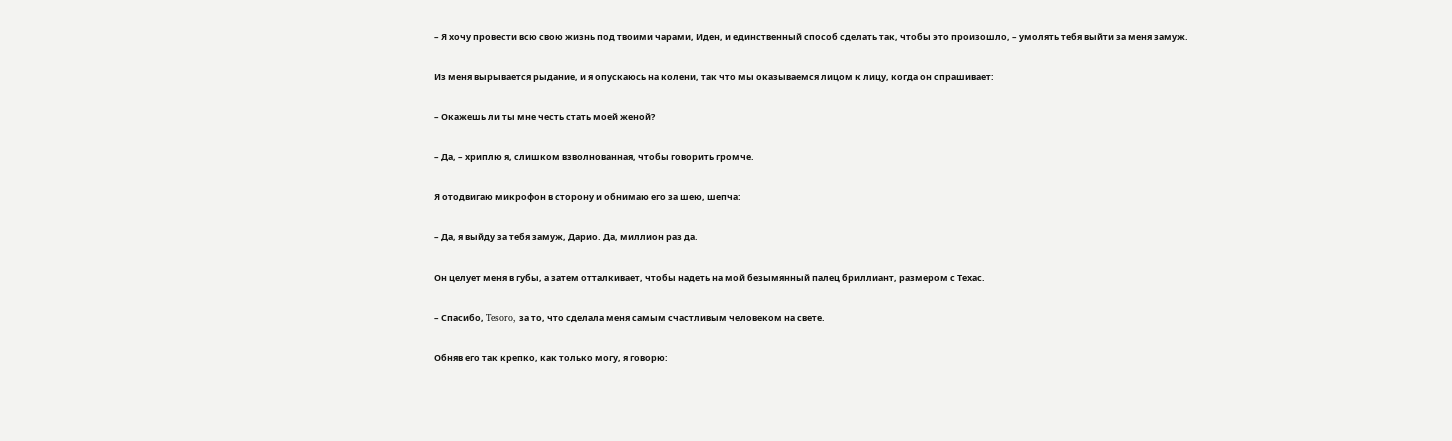– Я хочу провести всю свою жизнь под твоими чарами, Иден, и единственный способ сделать так, чтобы это произошло, – умолять тебя выйти за меня замуж.

Из меня вырывается рыдание, и я опускаюсь на колени, так что мы оказываемся лицом к лицу, когда он спрашивает:

– Окажешь ли ты мне честь стать моей женой?

– Да, – хриплю я, слишком взволнованная, чтобы говорить громче.

Я отодвигаю микрофон в сторону и обнимаю его за шею, шепча:

– Да, я выйду за тебя замуж, Дарио. Да, миллион раз да.

Он целует меня в губы, а затем отталкивает, чтобы надеть на мой безымянный палец бриллиант, размером с Техас.

– Спасибо, Tesoro, за то, что сделала меня самым счастливым человеком на свете.

Обняв его так крепко, как только могу, я говорю: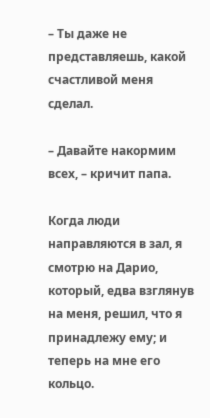– Ты даже не представляешь, какой счастливой меня сделал.

– Давайте накормим всех, – кричит папа.

Когда люди направляются в зал, я смотрю на Дарио, который, едва взглянув на меня, решил, что я принадлежу ему; и теперь на мне его кольцо.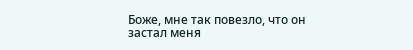Боже, мне так повезло, что он застал меня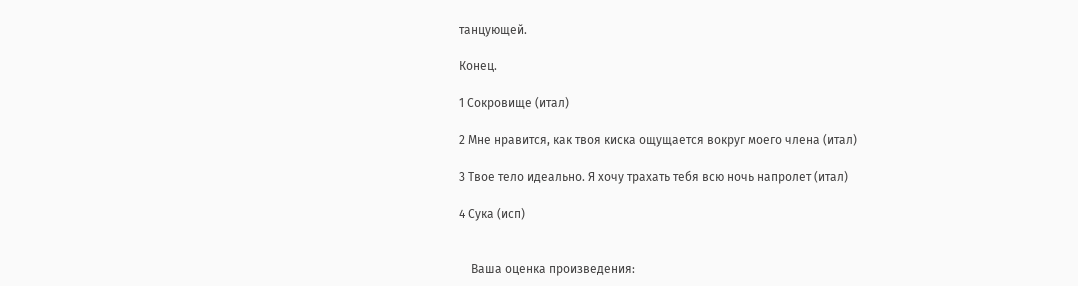танцующей.

Конец.

1 Сокровище (итал)

2 Мне нравится, как твоя киска ощущается вокруг моего члена (итал)

3 Твое тело идеально. Я хочу трахать тебя всю ночь напролет (итал)

4 Сука (исп)


    Ваша оценка произведения: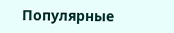Популярные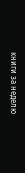книги за неделю